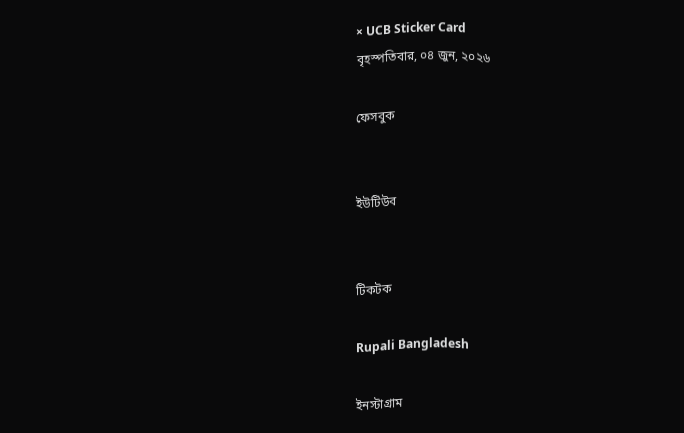× UCB Sticker Card
বৃহস্পতিবার, ০৪ জুন, ২০২৬

ফেসবুক


ইউটিউব


টিকটক

Rupali Bangladesh

ইনস্টাগ্রাম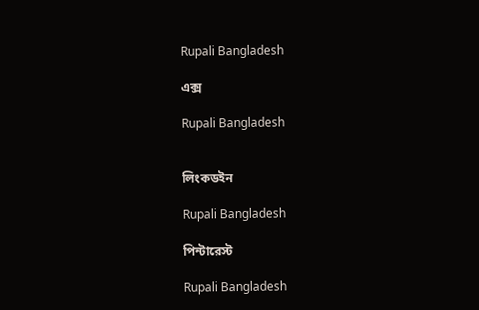Rupali Bangladesh

এক্স

Rupali Bangladesh


লিংকডইন

Rupali Bangladesh

পিন্টারেস্ট

Rupali Bangladesh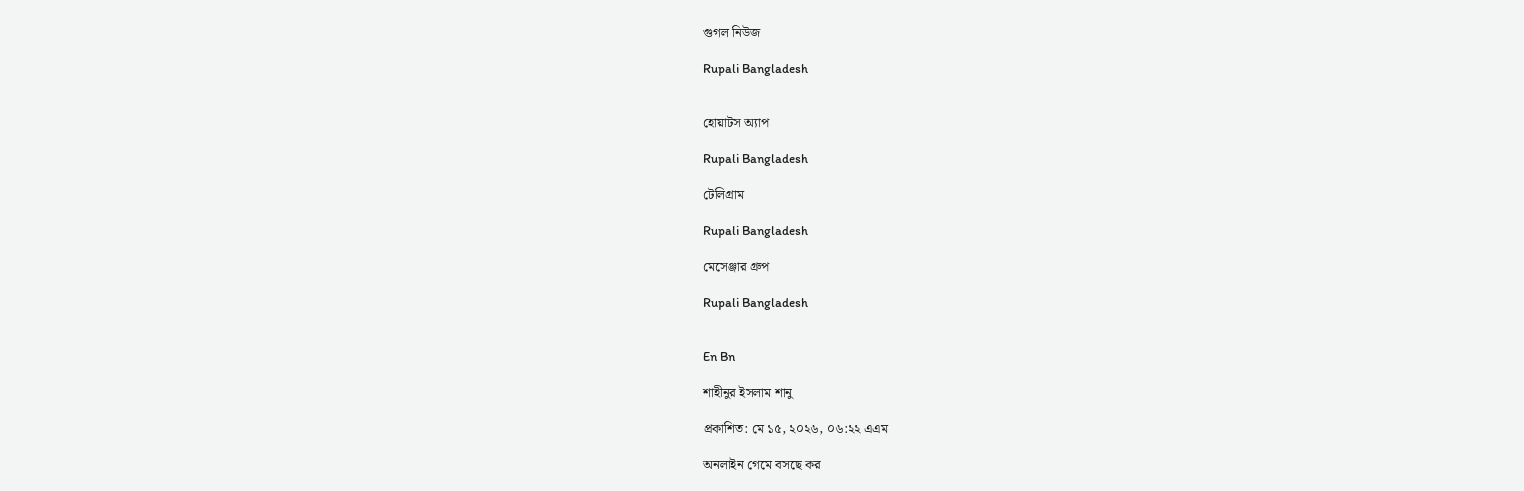গুগল নিউজ

Rupali Bangladesh


হোয়াটস অ্যাপ

Rupali Bangladesh

টেলিগ্রাম

Rupali Bangladesh

মেসেঞ্জার গ্রুপ

Rupali Bangladesh


En Bn

শাহীনুর ইসলাম শানু

প্রকাশিত: মে ১৫, ২০২৬, ০৬:২২ এএম

অনলাইন গেমে বসছে কর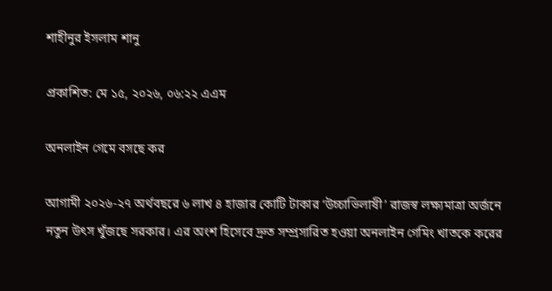শাহীনুর ইসলাম শানু

প্রকাশিত: মে ১৫, ২০২৬, ০৬:২২ এএম

অনলাইন গেমে বসছে কর

আগামী ২০২৬-২৭ অর্থবছরে ৬ লাখ ৪ হাজার কোটি টাকার ‘উচ্চাভিলাষী’ রাজস্ব লক্ষ্যমাত্রা অর্জনে নতুন উৎস খুঁজছে সরকার। এর অংশ হিসেবে দ্রুত সম্প্রসারিত হওয়া অনলাইন গেমিং খাতকে করের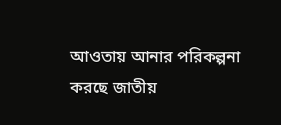আওতায় আনার পরিকল্পনা করছে জাতীয়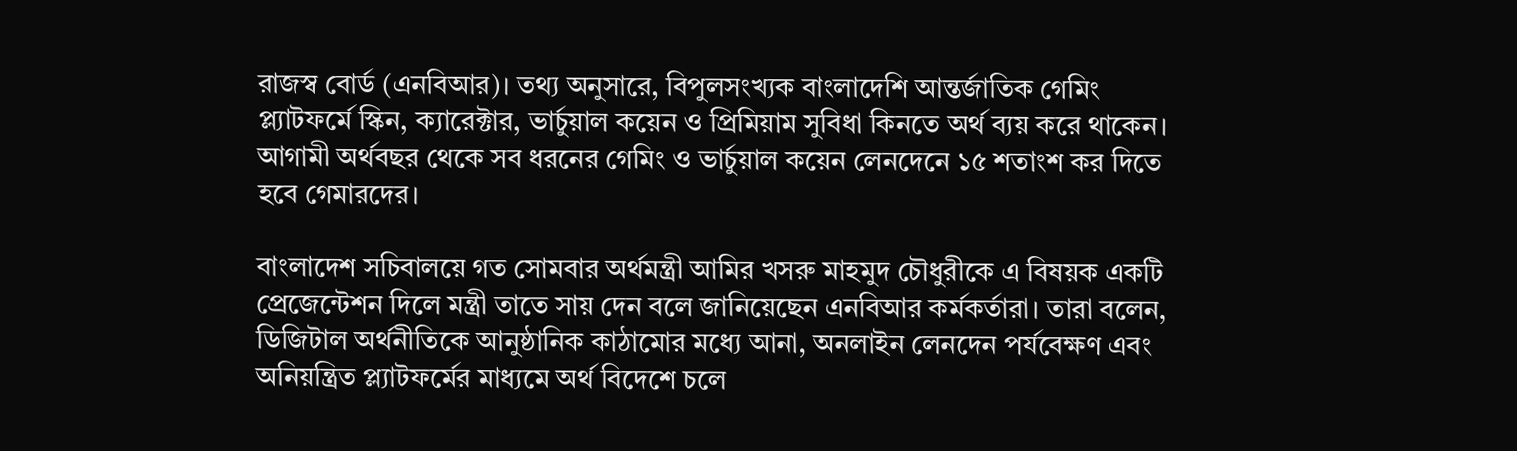রাজস্ব বোর্ড (এনবিআর)। তথ্য অনুসারে, বিপুলসংখ্যক বাংলাদেশি আন্তর্জাতিক গেমিং প্ল্যাটফর্মে স্কিন, ক্যারেক্টার, ভার্চুয়াল কয়েন ও প্রিমিয়াম সুবিধা কিনতে অর্থ ব্যয় করে থাকেন। আগামী অর্থবছর থেকে সব ধরনের গেমিং ও ভার্চুয়াল কয়েন লেনদেনে ১৫ শতাংশ কর দিতে হবে গেমারদের।

বাংলাদেশ সচিবালয়ে গত সোমবার অর্থমন্ত্রী আমির খসরু মাহমুদ চৌধুরীকে এ বিষয়ক একটি প্রেজেন্টেশন দিলে মন্ত্রী তাতে সায় দেন বলে জানিয়েছেন এনবিআর কর্মকর্তারা। তারা বলেন, ডিজিটাল অর্থনীতিকে আনুষ্ঠানিক কাঠামোর মধ্যে আনা, অনলাইন লেনদেন পর্যবেক্ষণ এবং অনিয়ন্ত্রিত প্ল্যাটফর্মের মাধ্যমে অর্থ বিদেশে চলে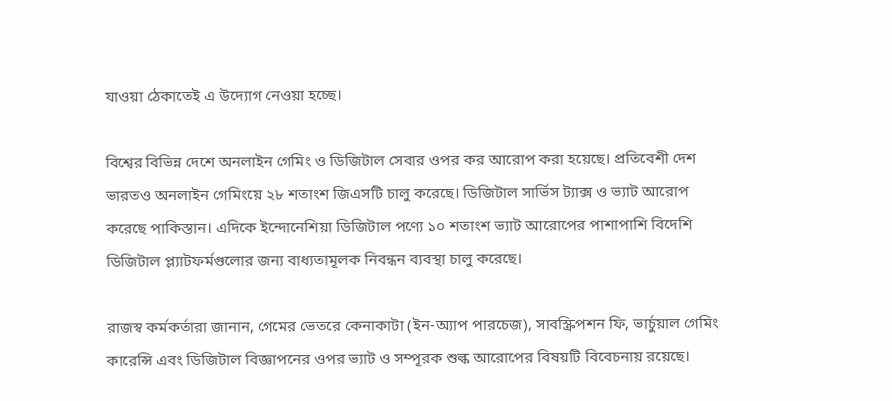যাওয়া ঠেকাতেই এ উদ্যোগ নেওয়া হচ্ছে।

বিশ্বের বিভিন্ন দেশে অনলাইন গেমিং ও ডিজিটাল সেবার ওপর কর আরোপ করা হয়েছে। প্রতিবেশী দেশ ভারতও অনলাইন গেমিংয়ে ২৮ শতাংশ জিএসটি চালু করেছে। ডিজিটাল সার্ভিস ট্যাক্স ও ভ্যাট আরোপ করেছে পাকিস্তান। এদিকে ইন্দোনেশিয়া ডিজিটাল পণ্যে ১০ শতাংশ ভ্যাট আরোপের পাশাপাশি বিদেশি ডিজিটাল প্ল্যাটফর্মগুলোর জন্য বাধ্যতামূলক নিবন্ধন ব্যবস্থা চালু করেছে।

রাজস্ব কর্মকর্তারা জানান, গেমের ভেতরে কেনাকাটা (ইন-অ্যাপ পারচেজ), সাবস্ক্রিপশন ফি, ভার্চুয়াল গেমিং কারেন্সি এবং ডিজিটাল বিজ্ঞাপনের ওপর ভ্যাট ও সম্পূরক শুল্ক আরোপের বিষয়টি বিবেচনায় রয়েছে।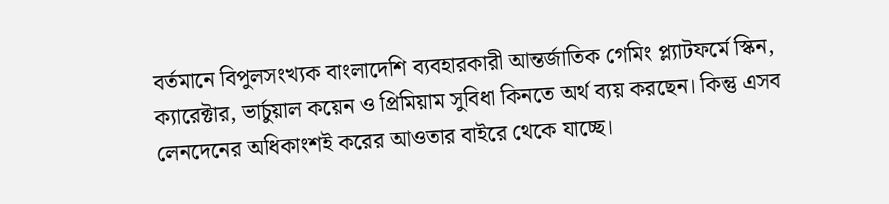বর্তমানে বিপুলসংখ্যক বাংলাদেশি ব্যবহারকারী আন্তর্জাতিক গেমিং প্ল্যাটফর্মে স্কিন, ক্যারেক্টার, ভার্চুয়াল কয়েন ও প্রিমিয়াম সুবিধা কিনতে অর্থ ব্যয় করছেন। কিন্তু এসব লেনদেনের অধিকাংশই করের আওতার বাইরে থেকে যাচ্ছে।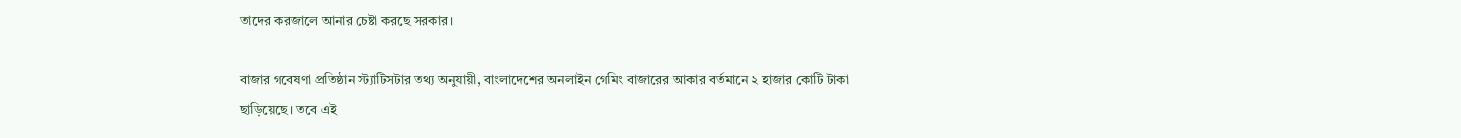তাদের করজালে আনার চেষ্টা করছে সরকার।

বাজার গবেষণা প্রতিষ্ঠান স্ট্যাটিসটার তথ্য অনুযায়ী, বাংলাদেশের অনলাইন গেমিং বাজারের আকার বর্তমানে ২ হাজার কোটি টাকা ছাড়িয়েছে। তবে এই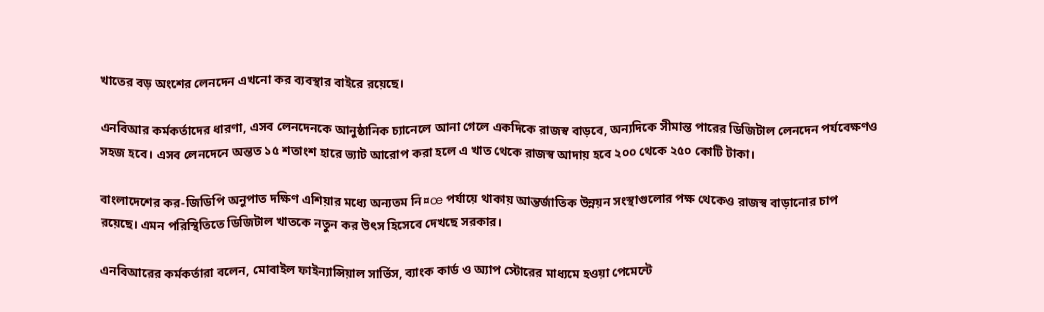খাতের বড় অংশের লেনদেন এখনো কর ব্যবস্থার বাইরে রয়েছে।

এনবিআর কর্মকর্তাদের ধারণা, এসব লেনদেনকে আনুষ্ঠানিক চ্যানেলে আনা গেলে একদিকে রাজস্ব বাড়বে, অন্যদিকে সীমান্ত পারের ডিজিটাল লেনদেন পর্যবেক্ষণও সহজ হবে। এসব লেনদেনে অন্তত ১৫ শতাংশ হারে ভ্যাট আরোপ করা হলে এ খাত থেকে রাজস্ব আদায় হবে ২০০ থেকে ২৫০ কোটি টাকা।

বাংলাদেশের কর-জিডিপি অনুপাত দক্ষিণ এশিয়ার মধ্যে অন্যতম নি¤œ পর্যায়ে থাকায় আন্তর্জাতিক উন্নয়ন সংস্থাগুলোর পক্ষ থেকেও রাজস্ব বাড়ানোর চাপ রয়েছে। এমন পরিস্থিতিতে ডিজিটাল খাতকে নতুন কর উৎস হিসেবে দেখছে সরকার।

এনবিআরের কর্মকর্তারা বলেন, মোবাইল ফাইন্যান্সিয়াল সার্ভিস, ব্যাংক কার্ড ও অ্যাপ স্টোরের মাধ্যমে হওয়া পেমেন্টে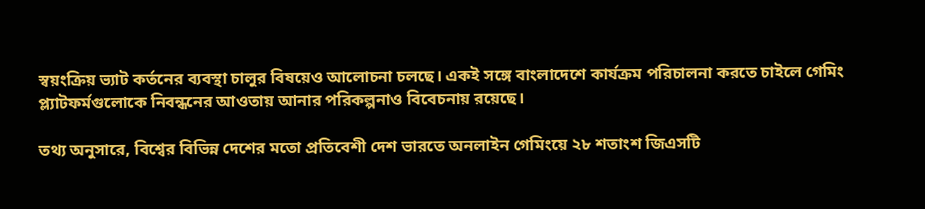স্বয়ংক্রিয় ভ্যাট কর্তনের ব্যবস্থা চালুর বিষয়েও আলোচনা চলছে। একই সঙ্গে বাংলাদেশে কার্যক্রম পরিচালনা করতে চাইলে গেমিং প্ল্যাটফর্মগুলোকে নিবন্ধনের আওতায় আনার পরিকল্পনাও বিবেচনায় রয়েছে।

তথ্য অনুসারে, বিশ্বের বিভিন্ন দেশের মতো প্রতিবেশী দেশ ভারতে অনলাইন গেমিংয়ে ২৮ শতাংশ জিএসটি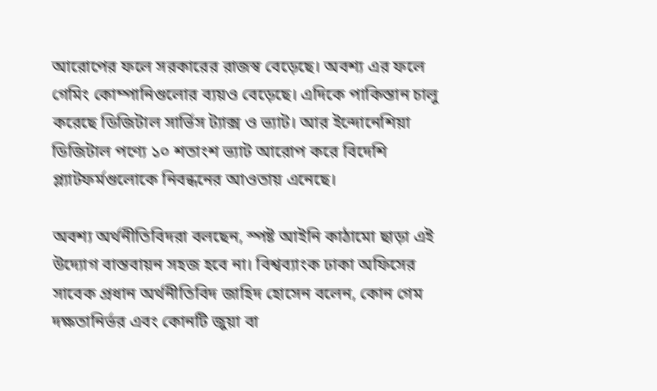আরোপের ফলে সরকারের রাজস্ব বেড়েছে। অবশ্য এর ফলে গেমিং কোম্পানিগুলোর ব্যয়ও বেড়েছে। এদিকে পাকিস্তান চালু করেছে ডিজিটাল সার্ভিস ট্যাক্স ও ভ্যাট। আর ইন্দোনেশিয়া ডিজিটাল পণ্যে ১০ শতাংশ ভ্যাট আরোপ করে বিদেশি প্ল্যাটফর্মগুলোকে নিবন্ধনের আওতায় এনেছে।

অবশ্য অর্থনীতিবিদরা বলছেন, স্পষ্ট আইনি কাঠামো ছাড়া এই উদ্যোগ বাস্তবায়ন সহজ হবে না। বিশ্বব্যাংক ঢাকা অফিসের সাবেক প্রধান অর্থনীতিবিদ জাহিদ হোসেন বলেন, কোন গেম দক্ষতানির্ভর এবং কোনটি জুয়া বা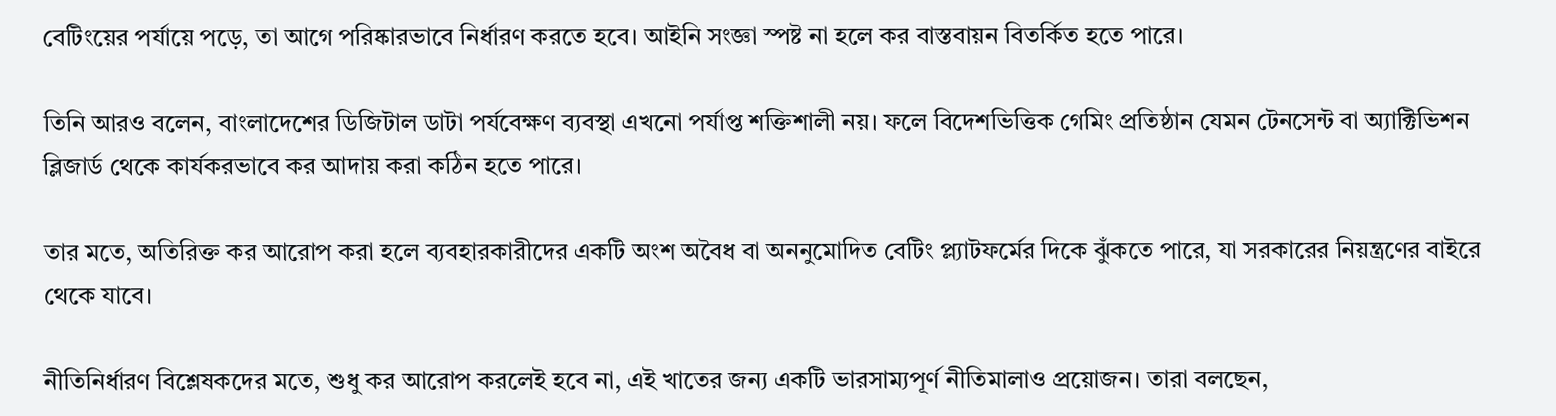বেটিংয়ের পর্যায়ে পড়ে, তা আগে পরিষ্কারভাবে নির্ধারণ করতে হবে। আইনি সংজ্ঞা স্পষ্ট না হলে কর বাস্তবায়ন বিতর্কিত হতে পারে।

তিনি আরও বলেন, বাংলাদেশের ডিজিটাল ডাটা পর্যবেক্ষণ ব্যবস্থা এখনো পর্যাপ্ত শক্তিশালী নয়। ফলে বিদেশভিত্তিক গেমিং প্রতিষ্ঠান যেমন টেনসেন্ট বা অ্যাক্টিভিশন ব্লিজার্ড থেকে কার্যকরভাবে কর আদায় করা কঠিন হতে পারে।

তার মতে, অতিরিক্ত কর আরোপ করা হলে ব্যবহারকারীদের একটি অংশ অবৈধ বা অননুমোদিত বেটিং প্ল্যাটফর্মের দিকে ঝুঁকতে পারে, যা সরকারের নিয়ন্ত্রণের বাইরে থেকে যাবে।

নীতিনির্ধারণ বিশ্লেষকদের মতে, শুধু কর আরোপ করলেই হবে না, এই খাতের জন্য একটি ভারসাম্যপূর্ণ নীতিমালাও প্রয়োজন। তারা বলছেন,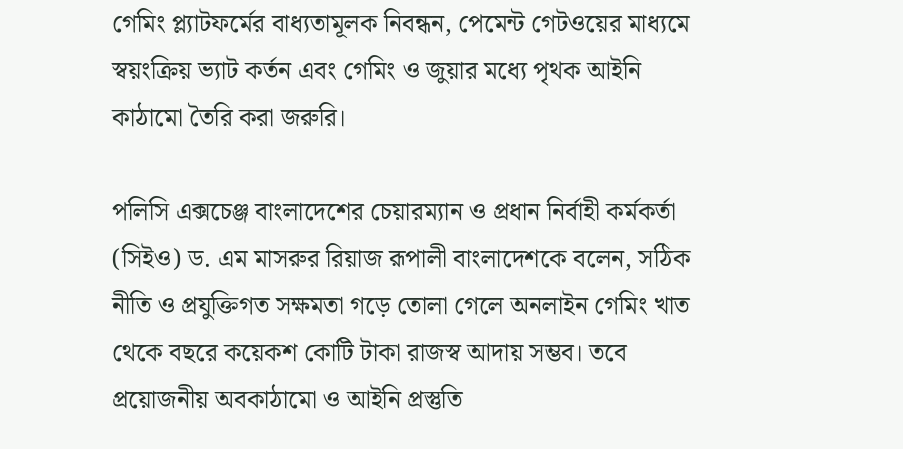গেমিং প্ল্যাটফর্মের বাধ্যতামূলক নিবন্ধন, পেমেন্ট গেটওয়ের মাধ্যমে স্বয়ংক্রিয় ভ্যাট কর্তন এবং গেমিং ও জুয়ার মধ্যে পৃথক আইনি কাঠামো তৈরি করা জরুরি।

পলিসি এক্সচেঞ্জ বাংলাদেশের চেয়ারম্যান ও প্রধান নির্বাহী কর্মকর্তা (সিইও) ড. এম মাসরুর রিয়াজ রূপালী বাংলাদেশকে বলেন, সঠিক নীতি ও প্রযুক্তিগত সক্ষমতা গড়ে তোলা গেলে অনলাইন গেমিং খাত থেকে বছরে কয়েকশ কোটি টাকা রাজস্ব আদায় সম্ভব। তবে প্রয়োজনীয় অবকাঠামো ও আইনি প্রস্তুতি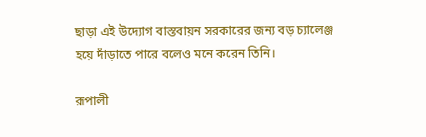ছাড়া এই উদ্যোগ বাস্তবায়ন সরকারের জন্য বড় চ্যালেঞ্জ হয়ে দাঁড়াতে পারে বলেও মনে করেন তিনি।

রূপালী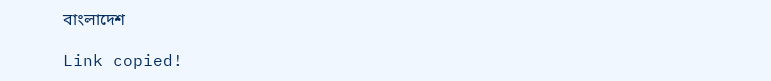বাংলাদেশ

Link copied!